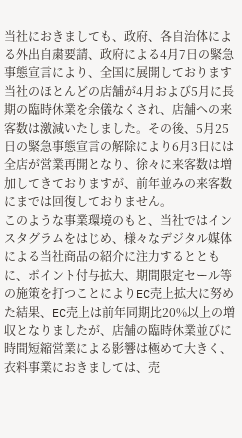当社におきましても、政府、各自治体による外出自粛要請、政府による4月7日の緊急事態宣言により、全国に展開しております当社のほとんどの店舗が4月および5月に長期の臨時休業を余儀なくされ、店舗への来客数は激減いたしました。その後、5月25日の緊急事態宣言の解除により6月3日には全店が営業再開となり、徐々に来客数は増加してきておりますが、前年並みの来客数にまでは回復しておりません。
このような事業環境のもと、当社ではインスタグラムをはじめ、様々なデジタル媒体による当社商品の紹介に注力するとともに、ポイント付与拡大、期間限定セール等の施策を打つことによりEC売上拡大に努めた結果、EC売上は前年同期比20%以上の増収となりましたが、店舗の臨時休業並びに時間短縮営業による影響は極めて大きく、衣料事業におきましては、売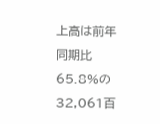上高は前年同期比65.8%の32,061百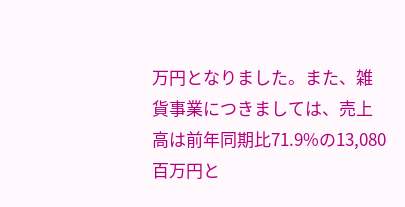万円となりました。また、雑貨事業につきましては、売上高は前年同期比71.9%の13,080百万円と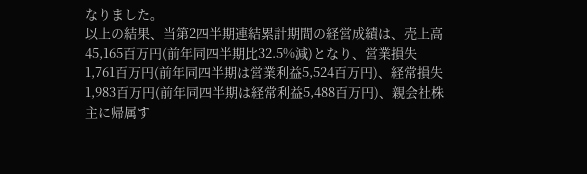なりました。
以上の結果、当第2四半期連結累計期間の経営成績は、売上高45,165百万円(前年同四半期比32.5%減)となり、営業損失1,761百万円(前年同四半期は営業利益5,524百万円)、経常損失1,983百万円(前年同四半期は経常利益5,488百万円)、親会社株主に帰属す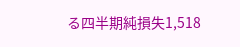る四半期純損失1,518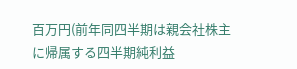百万円(前年同四半期は親会社株主に帰属する四半期純利益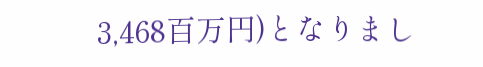3,468百万円)となりまし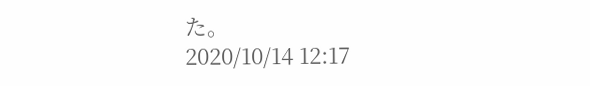た。
2020/10/14 12:17